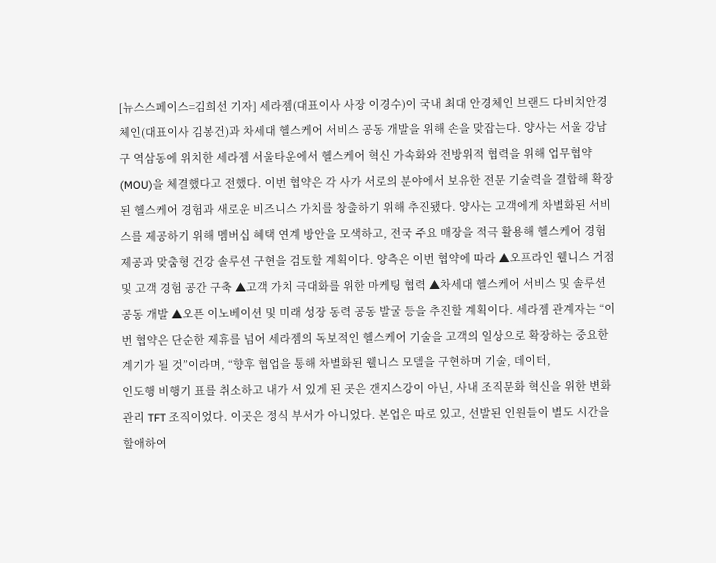[뉴스스페이스=김희선 기자] 세라젬(대표이사 사장 이경수)이 국내 최대 안경체인 브랜드 다비치안경체인(대표이사 김봉건)과 차세대 헬스케어 서비스 공동 개발을 위해 손을 맞잡는다. 양사는 서울 강남구 역삼동에 위치한 세라젬 서울타운에서 헬스케어 혁신 가속화와 전방위적 협력을 위해 업무협약(MOU)을 체결했다고 전했다. 이번 협약은 각 사가 서로의 분야에서 보유한 전문 기술력을 결합해 확장된 헬스케어 경험과 새로운 비즈니스 가치를 창출하기 위해 추진됐다. 양사는 고객에게 차별화된 서비스를 제공하기 위해 멤버십 혜택 연계 방안을 모색하고, 전국 주요 매장을 적극 활용해 헬스케어 경험 제공과 맞춤형 건강 솔루션 구현을 검토할 계획이다. 양측은 이번 협약에 따라 ▲오프라인 웰니스 거점 및 고객 경험 공간 구축 ▲고객 가치 극대화를 위한 마케팅 협력 ▲차세대 헬스케어 서비스 및 솔루션 공동 개발 ▲오픈 이노베이션 및 미래 성장 동력 공동 발굴 등을 추진할 계획이다. 세라젬 관계자는 “이번 협약은 단순한 제휴를 넘어 세라젬의 독보적인 헬스케어 기술을 고객의 일상으로 확장하는 중요한 계기가 될 것”이라며, “향후 협업을 통해 차별화된 웰니스 모델을 구현하며 기술, 데이터,
인도행 비행기 표를 취소하고 내가 서 있게 된 곳은 갠지스강이 아닌, 사내 조직문화 혁신을 위한 변화관리 TFT 조직이었다. 이곳은 정식 부서가 아니었다. 본업은 따로 있고, 선발된 인원들이 별도 시간을 할애하여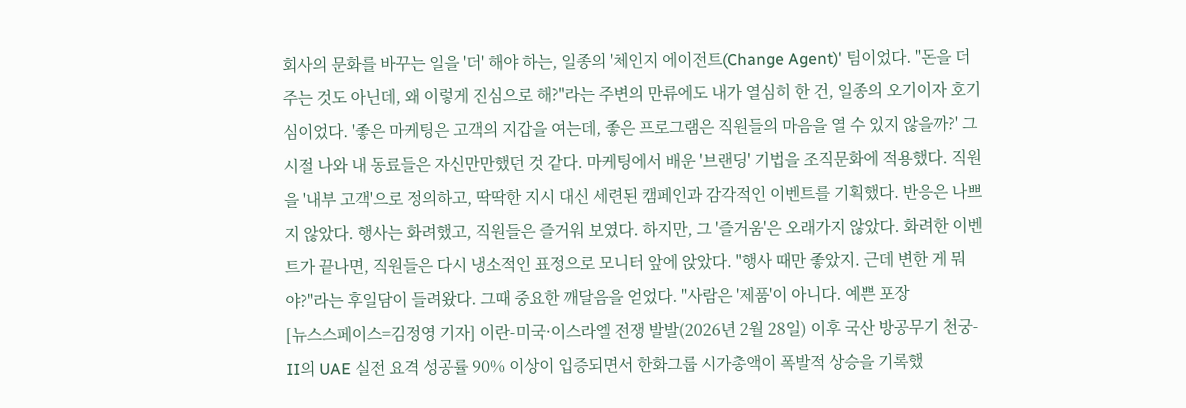회사의 문화를 바꾸는 일을 '더' 해야 하는, 일종의 '체인지 에이전트(Change Agent)' 팀이었다. "돈을 더 주는 것도 아닌데, 왜 이렇게 진심으로 해?"라는 주변의 만류에도 내가 열심히 한 건, 일종의 오기이자 호기심이었다. '좋은 마케팅은 고객의 지갑을 여는데, 좋은 프로그램은 직원들의 마음을 열 수 있지 않을까?' 그 시절 나와 내 동료들은 자신만만했던 것 같다. 마케팅에서 배운 '브랜딩' 기법을 조직문화에 적용했다. 직원을 '내부 고객'으로 정의하고, 딱딱한 지시 대신 세련된 캠페인과 감각적인 이벤트를 기획했다. 반응은 나쁘지 않았다. 행사는 화려했고, 직원들은 즐거워 보였다. 하지만, 그 '즐거움'은 오래가지 않았다. 화려한 이벤트가 끝나면, 직원들은 다시 냉소적인 표정으로 모니터 앞에 앉았다. "행사 때만 좋았지. 근데 변한 게 뭐야?"라는 후일담이 들려왔다. 그때 중요한 깨달음을 얻었다. "사람은 '제품'이 아니다. 예쁜 포장
[뉴스스페이스=김정영 기자] 이란-미국·이스라엘 전쟁 발발(2026년 2월 28일) 이후 국산 방공무기 천궁-II의 UAE 실전 요격 성공률 90% 이상이 입증되면서 한화그룹 시가총액이 폭발적 상승을 기록했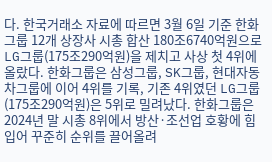다. 한국거래소 자료에 따르면 3월 6일 기준 한화그룹 12개 상장사 시총 합산 180조6740억원으로 LG그룹(175조290억원)을 제치고 사상 첫 4위에 올랐다. 한화그룹은 삼성그룹, SK그룹, 현대자동차그룹에 이어 4위를 기록, 기존 4위였던 LG그룹(175조290억원)은 5위로 밀려났다. 한화그룹은 2024년 말 시총 8위에서 방산·조선업 호황에 힘입어 꾸준히 순위를 끌어올려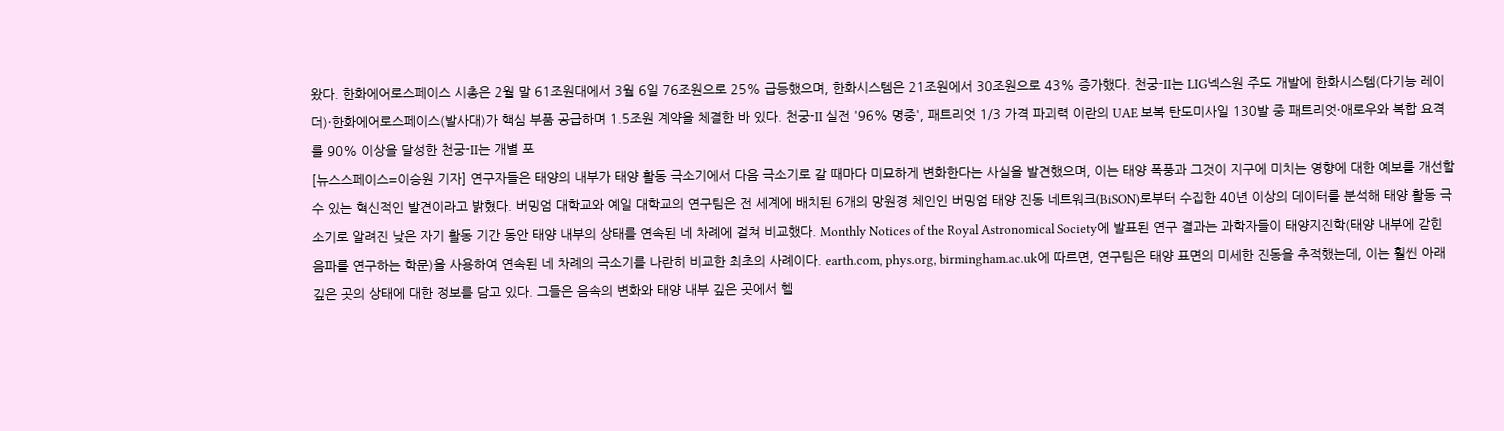왔다. 한화에어로스페이스 시총은 2월 말 61조원대에서 3월 6일 76조원으로 25% 급등했으며, 한화시스템은 21조원에서 30조원으로 43% 증가했다. 천궁-II는 LIG넥스원 주도 개발에 한화시스템(다기능 레이더)·한화에어로스페이스(발사대)가 핵심 부품 공급하며 1.5조원 계약을 체결한 바 있다. 천궁-II 실전 '96% 명중', 패트리엇 1/3 가격 파괴력 이란의 UAE 보복 탄도미사일 130발 중 패트리엇·애로우와 복합 요격률 90% 이상을 달성한 천궁-II는 개별 포
[뉴스스페이스=이승원 기자] 연구자들은 태양의 내부가 태양 활동 극소기에서 다음 극소기로 갈 때마다 미묘하게 변화한다는 사실을 발견했으며, 이는 태양 폭풍과 그것이 지구에 미치는 영향에 대한 예보를 개선할 수 있는 혁신적인 발견이라고 밝혔다. 버밍엄 대학교와 예일 대학교의 연구팀은 전 세계에 배치된 6개의 망원경 체인인 버밍엄 태양 진동 네트워크(BiSON)로부터 수집한 40년 이상의 데이터를 분석해 태양 활동 극소기로 알려진 낮은 자기 활동 기간 동안 태양 내부의 상태를 연속된 네 차례에 걸쳐 비교했다. Monthly Notices of the Royal Astronomical Society에 발표된 연구 결과는 과학자들이 태양지진학(태양 내부에 갇힌 음파를 연구하는 학문)을 사용하여 연속된 네 차례의 극소기를 나란히 비교한 최초의 사례이다. earth.com, phys.org, birmingham.ac.uk에 따르면, 연구팀은 태양 표면의 미세한 진동을 추적했는데, 이는 훨씬 아래 깊은 곳의 상태에 대한 정보를 담고 있다. 그들은 음속의 변화와 태양 내부 깊은 곳에서 헬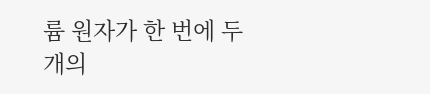륨 원자가 한 번에 두 개의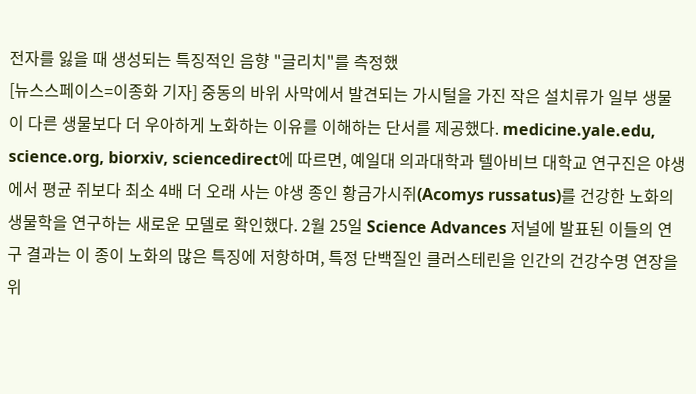전자를 잃을 때 생성되는 특징적인 음향 "글리치"를 측정했
[뉴스스페이스=이종화 기자] 중동의 바위 사막에서 발견되는 가시털을 가진 작은 설치류가 일부 생물이 다른 생물보다 더 우아하게 노화하는 이유를 이해하는 단서를 제공했다. medicine.yale.edu, science.org, biorxiv, sciencedirect에 따르면, 예일대 의과대학과 텔아비브 대학교 연구진은 야생에서 평균 쥐보다 최소 4배 더 오래 사는 야생 종인 황금가시쥐(Acomys russatus)를 건강한 노화의 생물학을 연구하는 새로운 모델로 확인했다. 2월 25일 Science Advances 저널에 발표된 이들의 연구 결과는 이 종이 노화의 많은 특징에 저항하며, 특정 단백질인 클러스테린을 인간의 건강수명 연장을 위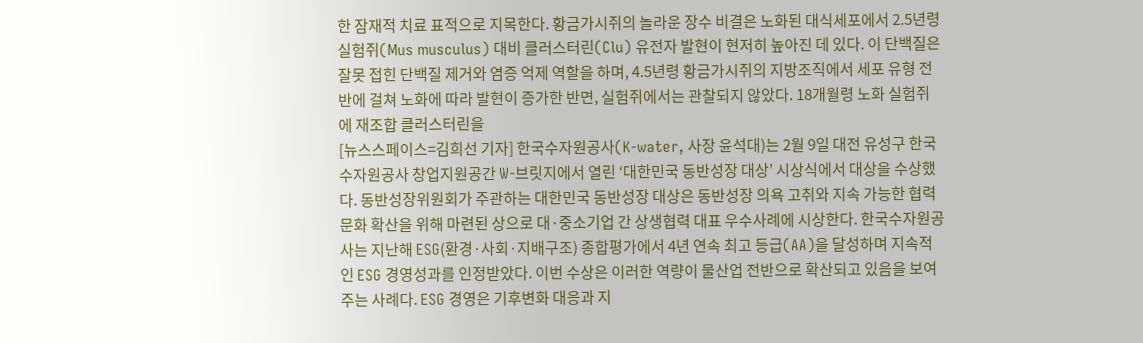한 잠재적 치료 표적으로 지목한다. 황금가시쥐의 놀라운 장수 비결은 노화된 대식세포에서 2.5년령 실험쥐(Mus musculus) 대비 클러스터린(Clu) 유전자 발현이 현저히 높아진 데 있다. 이 단백질은 잘못 접힌 단백질 제거와 염증 억제 역할을 하며, 4.5년령 황금가시쥐의 지방조직에서 세포 유형 전반에 걸쳐 노화에 따라 발현이 증가한 반면, 실험쥐에서는 관찰되지 않았다. 18개월령 노화 실험쥐에 재조합 클러스터린을
[뉴스스페이스=김희선 기자] 한국수자원공사(K-water, 사장 윤석대)는 2월 9일 대전 유성구 한국수자원공사 창업지원공간 W-브릿지에서 열린 ‘대한민국 동반성장 대상’ 시상식에서 대상을 수상했다. 동반성장위원회가 주관하는 대한민국 동반성장 대상은 동반성장 의욕 고취와 지속 가능한 협력 문화 확산을 위해 마련된 상으로 대·중소기업 간 상생협력 대표 우수사례에 시상한다. 한국수자원공사는 지난해 ESG(환경·사회·지배구조) 종합평가에서 4년 연속 최고 등급(AA)을 달성하며 지속적인 ESG 경영성과를 인정받았다. 이번 수상은 이러한 역량이 물산업 전반으로 확산되고 있음을 보여주는 사례다. ESG 경영은 기후변화 대응과 지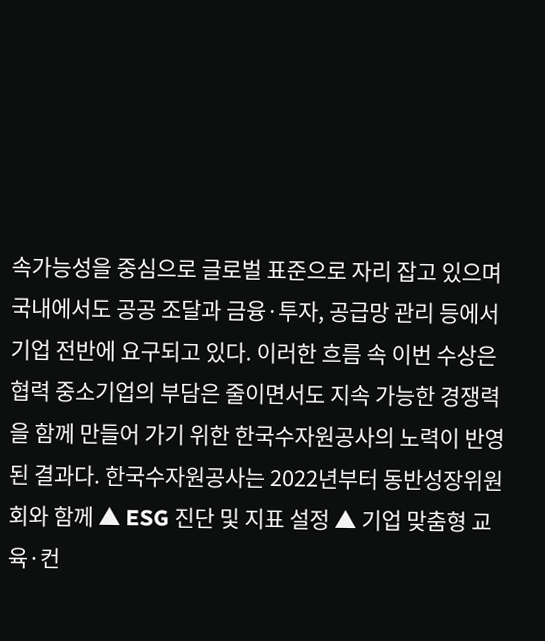속가능성을 중심으로 글로벌 표준으로 자리 잡고 있으며 국내에서도 공공 조달과 금융·투자, 공급망 관리 등에서 기업 전반에 요구되고 있다. 이러한 흐름 속 이번 수상은 협력 중소기업의 부담은 줄이면서도 지속 가능한 경쟁력을 함께 만들어 가기 위한 한국수자원공사의 노력이 반영된 결과다. 한국수자원공사는 2022년부터 동반성장위원회와 함께 ▲ ESG 진단 및 지표 설정 ▲ 기업 맞춤형 교육·컨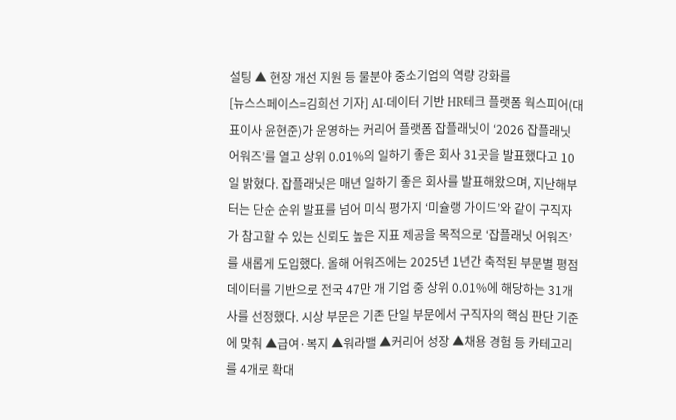설팅 ▲ 현장 개선 지원 등 물분야 중소기업의 역량 강화를
[뉴스스페이스=김희선 기자] AI·데이터 기반 HR테크 플랫폼 웍스피어(대표이사 윤현준)가 운영하는 커리어 플랫폼 잡플래닛이 ‘2026 잡플래닛 어워즈’를 열고 상위 0.01%의 일하기 좋은 회사 31곳을 발표했다고 10일 밝혔다. 잡플래닛은 매년 일하기 좋은 회사를 발표해왔으며, 지난해부터는 단순 순위 발표를 넘어 미식 평가지 ‘미슐랭 가이드’와 같이 구직자가 참고할 수 있는 신뢰도 높은 지표 제공을 목적으로 ‘잡플래닛 어워즈’를 새롭게 도입했다. 올해 어워즈에는 2025년 1년간 축적된 부문별 평점 데이터를 기반으로 전국 47만 개 기업 중 상위 0.01%에 해당하는 31개사를 선정했다. 시상 부문은 기존 단일 부문에서 구직자의 핵심 판단 기준에 맞춰 ▲급여·복지 ▲워라밸 ▲커리어 성장 ▲채용 경험 등 카테고리를 4개로 확대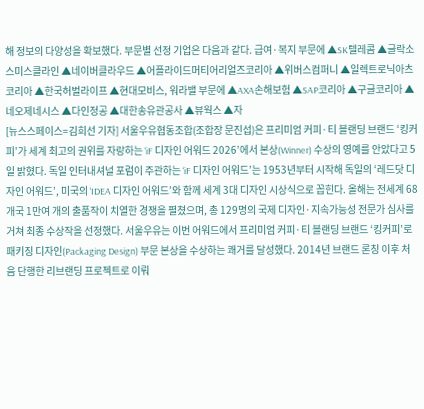해 정보의 다양성을 확보했다. 부문별 선정 기업은 다음과 같다. 급여·복지 부문에 ▲SK텔레콤 ▲글락소스미스클라인 ▲네이버클라우드 ▲어플라이드머티어리얼즈코리아 ▲위버스컴퍼니 ▲일렉트로닉아츠코리아 ▲한국허벌라이프 ▲현대모비스, 워라밸 부문에 ▲AXA손해보험 ▲SAP코리아 ▲구글코리아 ▲네오제네시스 ▲다인정공 ▲대한송유관공사 ▲뷰웍스 ▲자
[뉴스스페이스=김희선 기자] 서울우유협동조합(조합장 문진섭)은 프리미엄 커피·티 블랜딩 브랜드 ‘킹커피’가 세계 최고의 권위를 자랑하는 ‘iF 디자인 어워드 2026’에서 본상(Winner) 수상의 영예를 안았다고 5일 밝혔다. 독일 인터내셔널 포럼이 주관하는 ‘iF 디자인 어워드’는 1953년부터 시작해 독일의 ‘레드닷 디자인 어워드’, 미국의 ‘IDEA 디자인 어워드’와 함께 세계 3대 디자인 시상식으로 꼽힌다. 올해는 전세계 68개국 1만여 개의 출품작이 치열한 경쟁을 펼쳤으며, 총 129명의 국제 디자인·지속가능성 전문가 심사를 거쳐 최종 수상작을 선정했다. 서울우유는 이번 어워드에서 프리미엄 커피·티 블랜딩 브랜드 ‘킹커피’로 패키징 디자인(Packaging Design) 부문 본상을 수상하는 쾌거를 달성했다. 2014년 브랜드 론칭 이후 처음 단행한 리브랜딩 프로젝트로 이뤄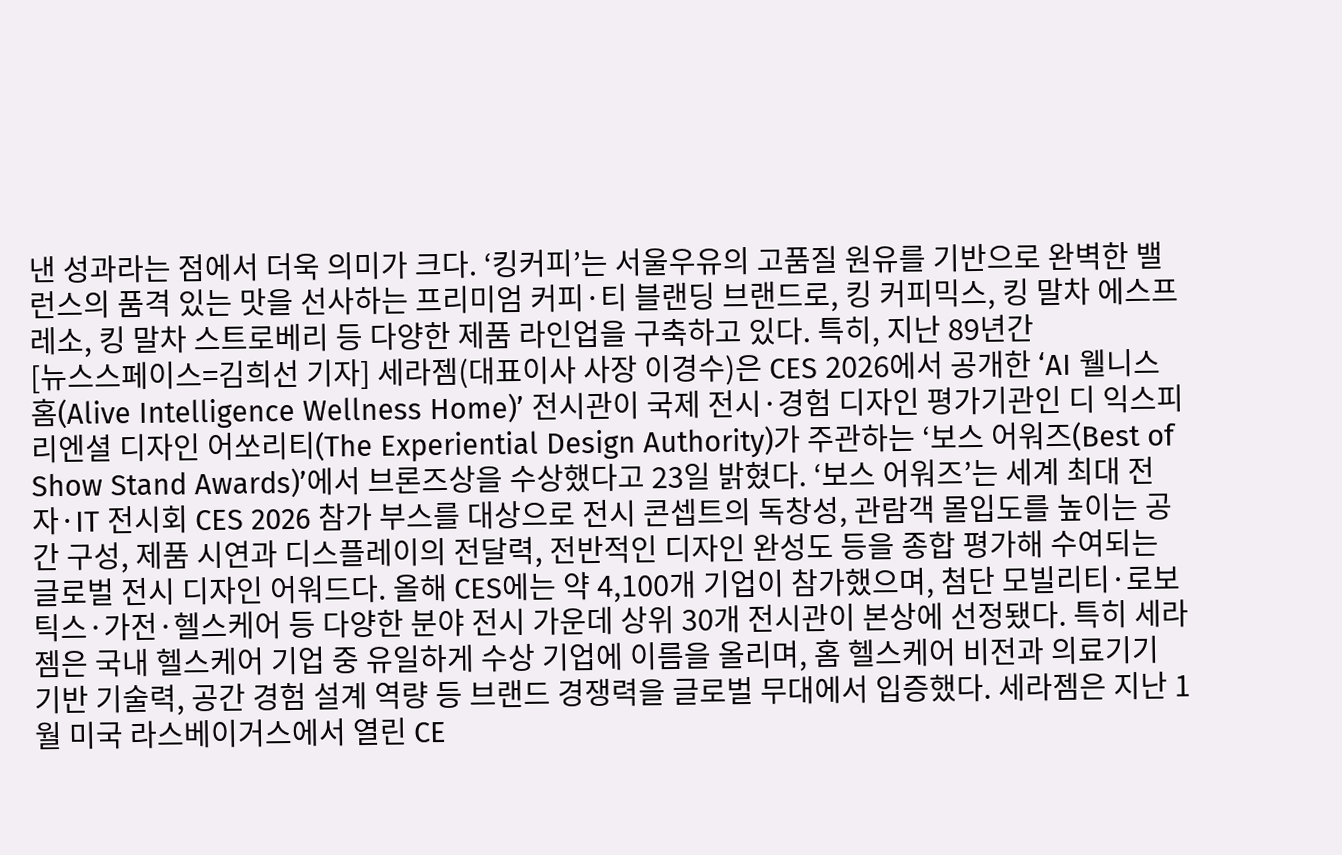낸 성과라는 점에서 더욱 의미가 크다. ‘킹커피’는 서울우유의 고품질 원유를 기반으로 완벽한 밸런스의 품격 있는 맛을 선사하는 프리미엄 커피·티 블랜딩 브랜드로, 킹 커피믹스, 킹 말차 에스프레소, 킹 말차 스트로베리 등 다양한 제품 라인업을 구축하고 있다. 특히, 지난 89년간
[뉴스스페이스=김희선 기자] 세라젬(대표이사 사장 이경수)은 CES 2026에서 공개한 ‘AI 웰니스 홈(Alive Intelligence Wellness Home)’ 전시관이 국제 전시·경험 디자인 평가기관인 디 익스피리엔셜 디자인 어쏘리티(The Experiential Design Authority)가 주관하는 ‘보스 어워즈(Best of Show Stand Awards)’에서 브론즈상을 수상했다고 23일 밝혔다. ‘보스 어워즈’는 세계 최대 전자·IT 전시회 CES 2026 참가 부스를 대상으로 전시 콘셉트의 독창성, 관람객 몰입도를 높이는 공간 구성, 제품 시연과 디스플레이의 전달력, 전반적인 디자인 완성도 등을 종합 평가해 수여되는 글로벌 전시 디자인 어워드다. 올해 CES에는 약 4,100개 기업이 참가했으며, 첨단 모빌리티·로보틱스·가전·헬스케어 등 다양한 분야 전시 가운데 상위 30개 전시관이 본상에 선정됐다. 특히 세라젬은 국내 헬스케어 기업 중 유일하게 수상 기업에 이름을 올리며, 홈 헬스케어 비전과 의료기기 기반 기술력, 공간 경험 설계 역량 등 브랜드 경쟁력을 글로벌 무대에서 입증했다. 세라젬은 지난 1월 미국 라스베이거스에서 열린 CE